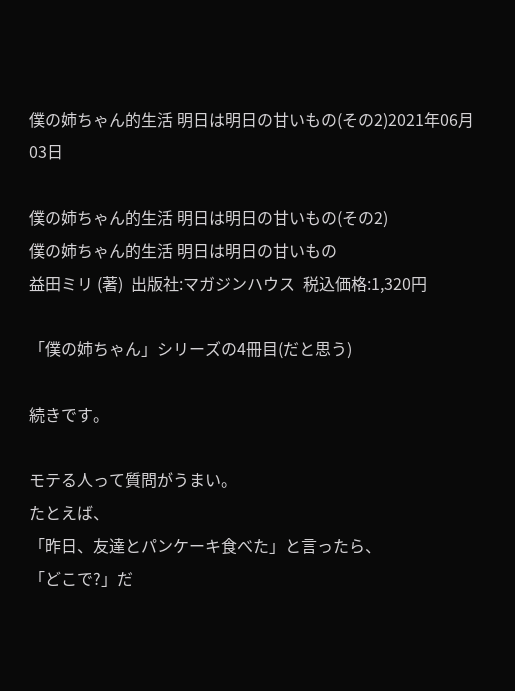僕の姉ちゃん的生活 明日は明日の甘いもの(その2)2021年06月03日

僕の姉ちゃん的生活 明日は明日の甘いもの(その2)
僕の姉ちゃん的生活 明日は明日の甘いもの
益田ミリ (著)  出版社:マガジンハウス  税込価格:1,320円

「僕の姉ちゃん」シリーズの4冊目(だと思う)

続きです。

モテる人って質問がうまい。
たとえば、
「昨日、友達とパンケーキ食べた」と言ったら、
「どこで?」だ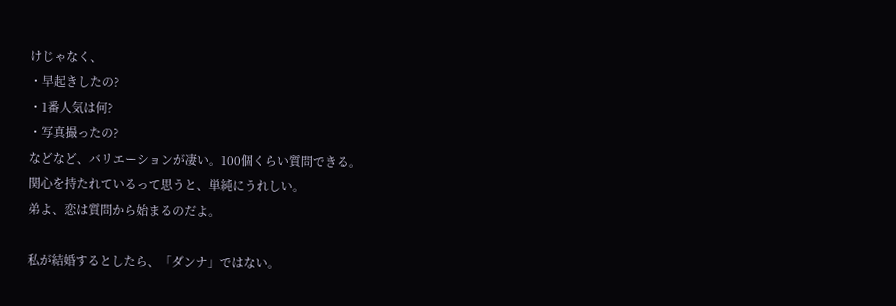けじゃなく、
・早起きしたの?
・1番人気は何?
・写真撮ったの?
などなど、バリエーションが凄い。100個くらい質問できる。
関心を持たれているって思うと、単純にうれしい。
弟よ、恋は質問から始まるのだよ。

私が結婚するとしたら、「ダンナ」ではない。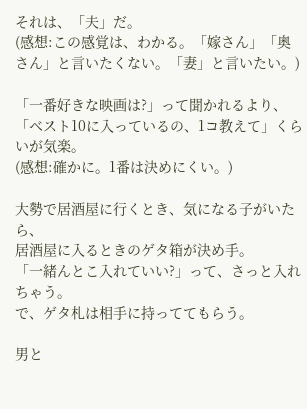それは、「夫」だ。
(感想:この感覚は、わかる。「嫁さん」「奥さん」と言いたくない。「妻」と言いたい。)

「一番好きな映画は?」って聞かれるより、
「ベスト10に入っているの、1コ教えて」くらいが気楽。
(感想:確かに。1番は決めにくい。)

大勢で居酒屋に行くとき、気になる子がいたら、
居酒屋に入るときのゲタ箱が決め手。
「一緒んとこ入れていい?」って、さっと入れちゃう。
で、ゲタ札は相手に持っててもらう。

男と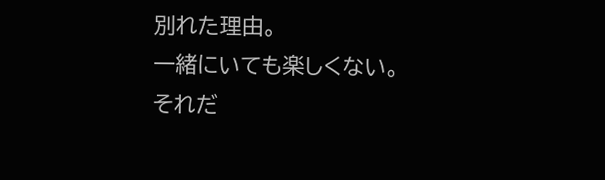別れた理由。
一緒にいても楽しくない。
それだ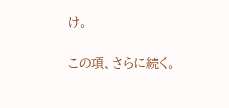け。

この項、さらに続く。